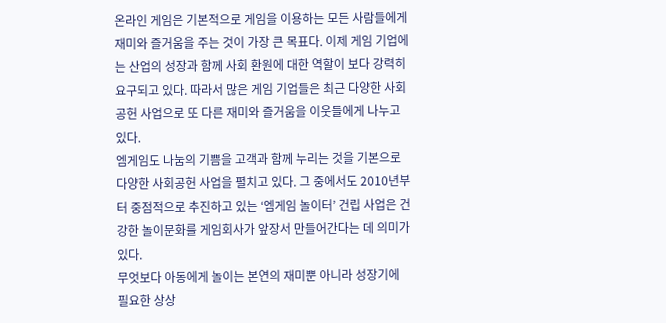온라인 게임은 기본적으로 게임을 이용하는 모든 사람들에게 재미와 즐거움을 주는 것이 가장 큰 목표다. 이제 게임 기업에는 산업의 성장과 함께 사회 환원에 대한 역할이 보다 강력히 요구되고 있다. 따라서 많은 게임 기업들은 최근 다양한 사회공헌 사업으로 또 다른 재미와 즐거움을 이웃들에게 나누고 있다.
엠게임도 나눔의 기쁨을 고객과 함께 누리는 것을 기본으로 다양한 사회공헌 사업을 펼치고 있다. 그 중에서도 2010년부터 중점적으로 추진하고 있는 ‘엠게임 놀이터’ 건립 사업은 건강한 놀이문화를 게임회사가 앞장서 만들어간다는 데 의미가 있다.
무엇보다 아동에게 놀이는 본연의 재미뿐 아니라 성장기에 필요한 상상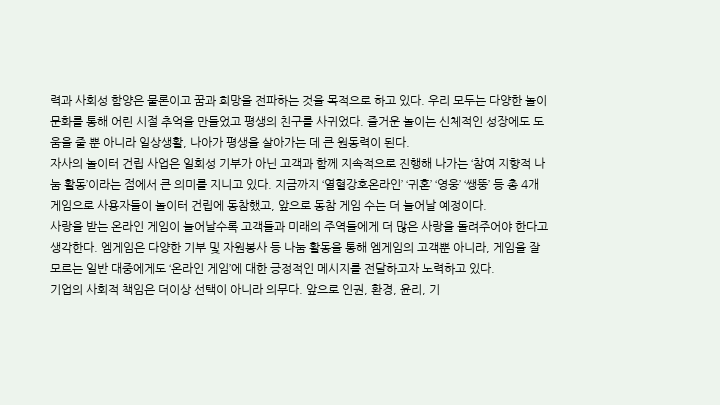력과 사회성 함양은 물론이고 꿈과 희망을 전파하는 것을 목적으로 하고 있다. 우리 모두는 다양한 놀이문화를 통해 어린 시절 추억을 만들었고 평생의 친구를 사귀었다. 즐거운 놀이는 신체적인 성장에도 도움을 줄 뿐 아니라 일상생활, 나아가 평생을 살아가는 데 큰 원동력이 된다.
자사의 놀이터 건립 사업은 일회성 기부가 아닌 고객과 함께 지속적으로 진행해 나가는 ‘참여 지향적 나눔 활동’이라는 점에서 큰 의미를 지니고 있다. 지금까지 ‘열혈강호온라인’ ‘귀혼’ ‘영웅’ ‘쌩뚱’ 등 총 4개 게임으로 사용자들이 놀이터 건립에 동참했고, 앞으로 동참 게임 수는 더 늘어날 예정이다.
사랑을 받는 온라인 게임이 늘어날수록 고객들과 미래의 주역들에게 더 많은 사랑을 돌려주어야 한다고 생각한다. 엠게임은 다양한 기부 및 자원봉사 등 나눔 활동을 통해 엠게임의 고객뿐 아니라, 게임을 잘 모르는 일반 대중에게도 ‘온라인 게임’에 대한 긍정적인 메시지를 전달하고자 노력하고 있다.
기업의 사회적 책임은 더이상 선택이 아니라 의무다. 앞으로 인권, 환경, 윤리, 기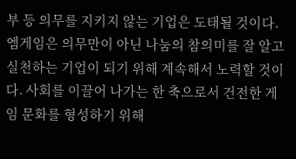부 등 의무를 지키지 않는 기업은 도태될 것이다. 엠게임은 의무만이 아닌 나눔의 참의미를 잘 알고 실천하는 기업이 되기 위해 계속해서 노력할 것이다. 사회를 이끌어 나가는 한 축으로서 건전한 게임 문화를 형성하기 위해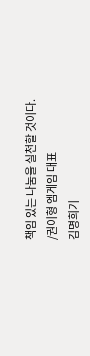책임 있는 나눔을 실천할 것이다.
/권이형 엠게임 대표
김명희기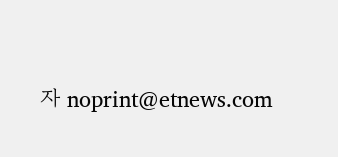자 noprint@etnews.com